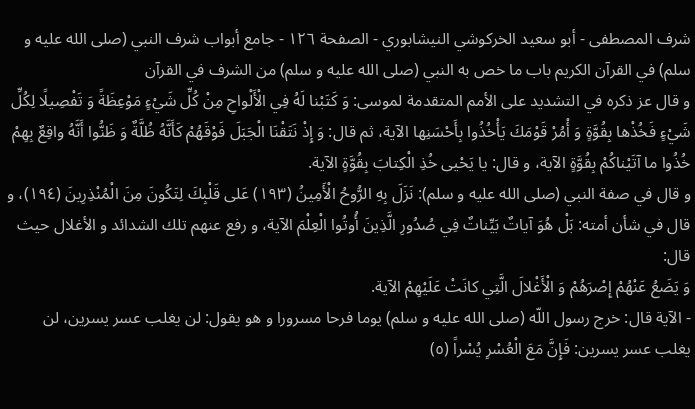شرف المصطفى - أبو سعيد الخركوشي النيشابوري - الصفحة ١٢٦ - جامع أبواب شرف النبي (صلى الله عليه و سلم) في القرآن الكريم باب ما خص به النبي (صلى الله عليه و سلم) من الشرف في القرآن
و قال عز ذكره في التشديد على الأمم المتقدمة لموسى: وَ كَتَبْنا لَهُ فِي الْأَلْواحِ مِنْ كُلِّ شَيْءٍ مَوْعِظَةً وَ تَفْصِيلًا لِكُلِّ شَيْءٍ فَخُذْها بِقُوَّةٍ وَ أْمُرْ قَوْمَكَ يَأْخُذُوا بِأَحْسَنِها الآية، ثم قال: وَ إِذْ نَتَقْنَا الْجَبَلَ فَوْقَهُمْ كَأَنَّهُ ظُلَّةٌ وَ ظَنُّوا أَنَّهُ واقِعٌ بِهِمْ خُذُوا ما آتَيْناكُمْ بِقُوَّةٍ الآية، و قال: يا يَحْيى خُذِ الْكِتابَ بِقُوَّةٍ الآية.
و قال في صفة النبي (صلى الله عليه و سلم): نَزَلَ بِهِ الرُّوحُ الْأَمِينُ (١٩٣) عَلى قَلْبِكَ لِتَكُونَ مِنَ الْمُنْذِرِينَ (١٩٤)، و قال في شأن أمته: بَلْ هُوَ آياتٌ بَيِّناتٌ فِي صُدُورِ الَّذِينَ أُوتُوا الْعِلْمَ الآية، و رفع عنهم تلك الشدائد و الأغلال حيث قال:
وَ يَضَعُ عَنْهُمْ إِصْرَهُمْ وَ الْأَغْلالَ الَّتِي كانَتْ عَلَيْهِمْ الآية.
- الآية قال: خرج رسول اللّه (صلى الله عليه و سلم) يوما فرحا مسرورا و هو يقول: لن يغلب عسر يسرين، لن يغلب عسر يسرين: فَإِنَّ مَعَ الْعُسْرِ يُسْراً (٥)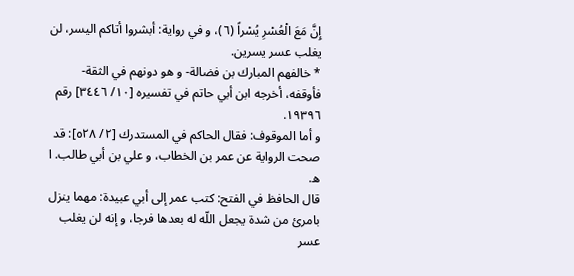إِنَّ مَعَ الْعُسْرِ يُسْراً (٦)، و في رواية: أبشروا أتاكم اليسر، لن يغلب عسر يسرين.
* خالفهم المبارك بن فضالة- و هو دونهم في الثقة- فأوقفه، أخرجه ابن أبي حاتم في تفسيره [١٠/ ٣٤٤٦] رقم ١٩٣٩٦.
و أما الموقوف: فقال الحاكم في المستدرك [٢/ ٥٢٨]: قد صحت الرواية عن عمر بن الخطاب، و علي بن أبي طالب. ا ه.
قال الحافظ في الفتح: كتب عمر إلى أبي عبيدة: مهما ينزل بامرئ من شدة يجعل اللّه له بعدها فرجا، و إنه لن يغلب عسر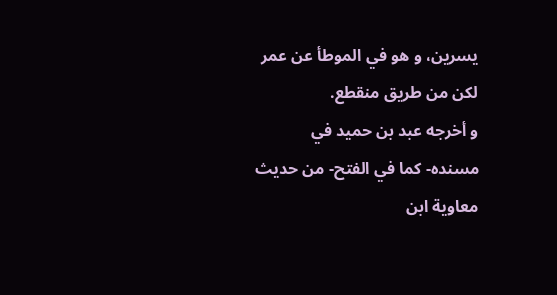يسرين، و هو في الموطأ عن عمر لكن من طريق منقطع.
و أخرجه عبد بن حميد في مسنده- كما في الفتح- من حديث معاوية ابن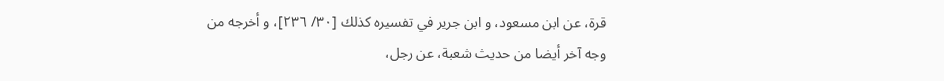قرة، عن ابن مسعود، و ابن جرير في تفسيره كذلك [٣٠/ ٢٣٦]، و أخرجه من وجه آخر أيضا من حديث شعبة، عن رجل،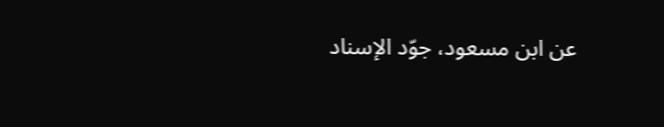عن ابن مسعود، جوّد الإسناد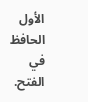الأول الحافظ في الفتح.